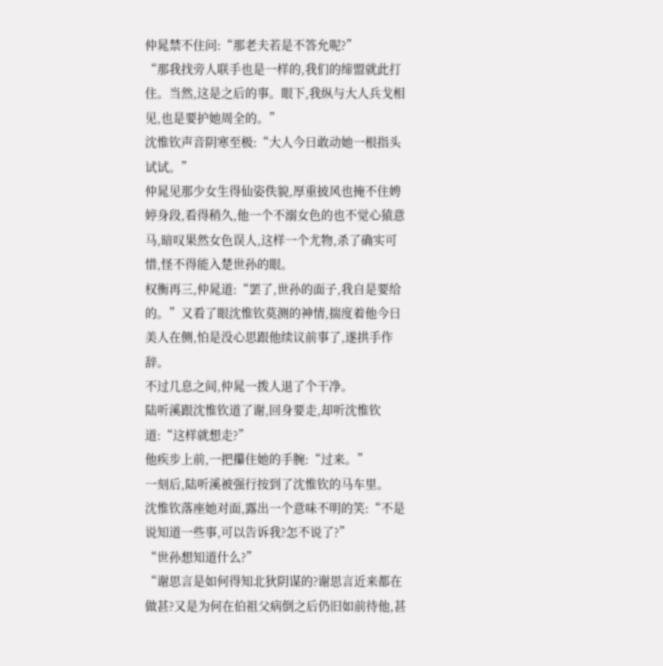仲晁禁不住问:“那老夫若是不答允呢?”
“那我找旁人联手也是一样的,我们的缔盟就此打住。当然,这是之后的事。眼下,我纵与大人兵戈相见,也是要护她周全的。”
沈惟钦声音阴寒至极:“大人今日敢动她一根指头试试。”
仲晁见那少女生得仙姿佚貌,厚重披风也掩不住娉婷身段,看得稍久,他一个不溺女色的也不觉心猿意马,暗叹果然女色误人,这样一个尤物,杀了确实可惜,怪不得能入楚世孙的眼。
权衡再三,仲晁道:“罢了,世孙的面子,我自是要给的。”又看了眼沈惟钦莫测的神情,揣度着他今日美人在侧,怕是没心思跟他续议前事了,遂拱手作辞。
不过几息之间,仲晁一拨人退了个干净。
陆听溪跟沈惟钦道了谢,回身要走,却听沈惟钦道:“这样就想走?”
他疾步上前,一把攥住她的手腕:“过来。”
一刻后,陆听溪被强行按到了沈惟钦的马车里。
沈惟钦落座她对面,露出一个意味不明的笑:“不是说知道一些事,可以告诉我?怎不说了?”
“世孙想知道什么?”
“谢思言是如何得知北狄阴谋的?谢思言近来都在做甚?又是为何在伯祖父病倒之后仍旧如前待他,甚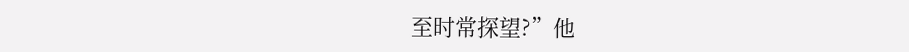至时常探望?”他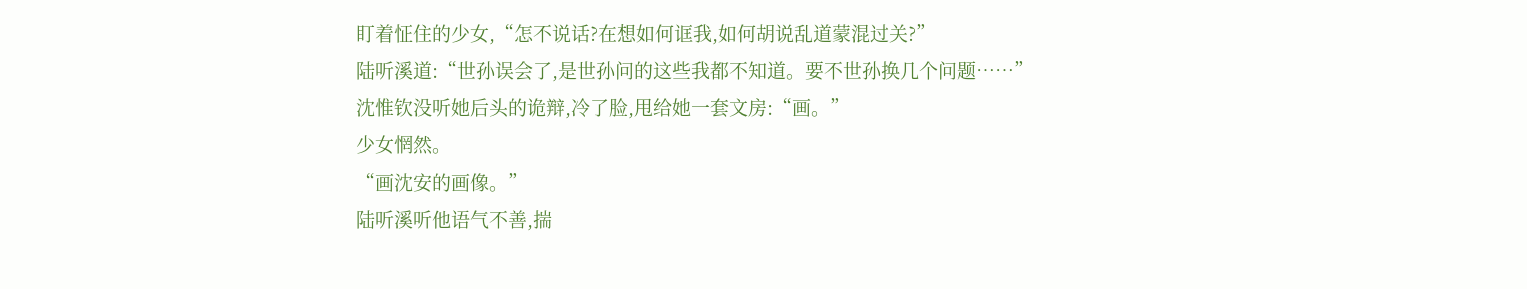盯着怔住的少女,“怎不说话?在想如何诓我,如何胡说乱道蒙混过关?”
陆听溪道:“世孙误会了,是世孙问的这些我都不知道。要不世孙换几个问题……”
沈惟钦没听她后头的诡辩,冷了脸,甩给她一套文房:“画。”
少女惘然。
“画沈安的画像。”
陆听溪听他语气不善,揣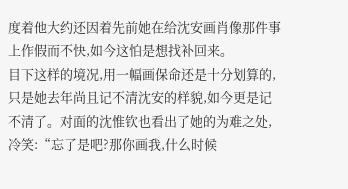度着他大约还因着先前她在给沈安画肖像那件事上作假而不快,如今这怕是想找补回来。
目下这样的境况,用一幅画保命还是十分划算的,只是她去年尚且记不清沈安的样貌,如今更是记不清了。对面的沈惟钦也看出了她的为难之处,冷笑:“忘了是吧?那你画我,什么时候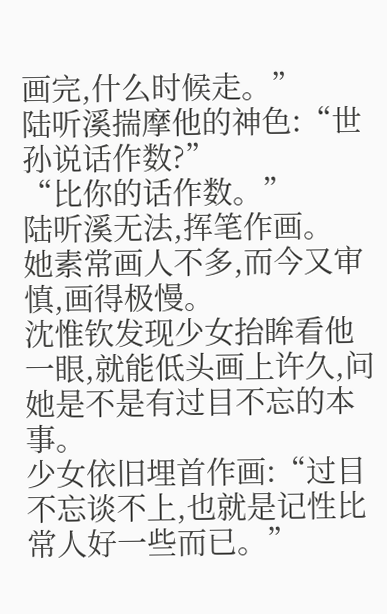画完,什么时候走。”
陆听溪揣摩他的神色:“世孙说话作数?”
“比你的话作数。”
陆听溪无法,挥笔作画。
她素常画人不多,而今又审慎,画得极慢。
沈惟钦发现少女抬眸看他一眼,就能低头画上许久,问她是不是有过目不忘的本事。
少女依旧埋首作画:“过目不忘谈不上,也就是记性比常人好一些而已。”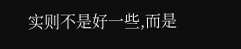实则不是好一些,而是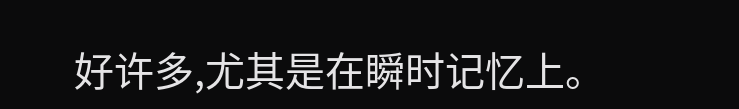好许多,尤其是在瞬时记忆上。